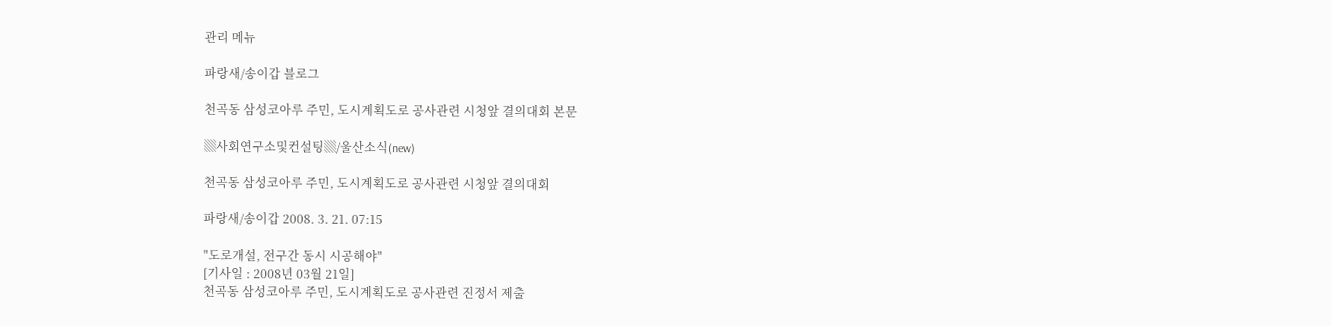관리 메뉴

파랑새/송이갑 블로그

천곡동 삼성코아루 주민, 도시계획도로 공사관련 시청앞 결의대회 본문

▒사회연구소및컨설팅▒/울산소식(new)

천곡동 삼성코아루 주민, 도시계획도로 공사관련 시청앞 결의대회

파랑새/송이갑 2008. 3. 21. 07:15

"도로개설, 전구간 동시 시공해야"
[기사일 : 2008년 03월 21일]
천곡동 삼성코아루 주민, 도시계획도로 공사관련 진정서 제출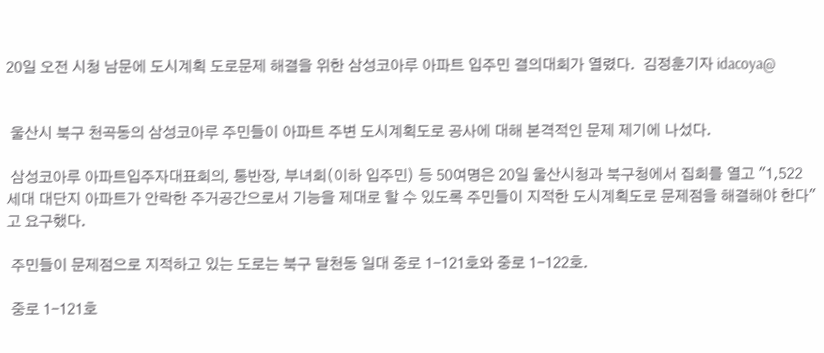20일 오전 시청 남문에 도시계획 도로문제 해결을 위한 삼성코아루 아파트 입주민 결의대회가 열렸다.  김정훈기자 idacoya@


 울산시 북구 천곡동의 삼성코아루 주민들이 아파트 주변 도시계획도로 공사에 대해 본격적인 문제 제기에 나섰다.

 삼성코아루 아파트입주자대표회의, 통반장, 부녀회(이하 입주민) 등 50여명은 20일 울산시청과 북구청에서 집회를 열고 "1,522세대 대단지 아파트가 안락한 주거공간으로서 기능을 제대로 할 수 있도록 주민들이 지적한 도시계획도로 문제점을 해결해야 한다"고 요구했다.

 주민들이 문제점으로 지적하고 있는 도로는 북구 달천동 일대 중로 1-121호와 중로 1-122호.

 중로 1-121호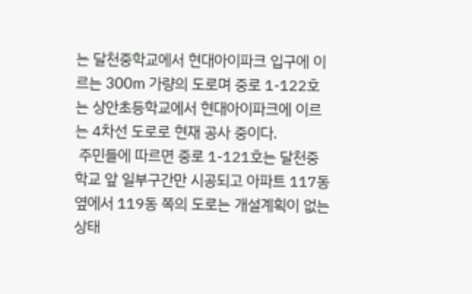는 달천중학교에서 현대아이파크 입구에 이르는 300m 가량의 도로며 중로 1-122호는 상안초등학교에서 현대아이파크에 이르는 4차선 도로로 현재 공사 중이다.
 주민들에 따르면 중로 1-121호는 달천중학교 앞 일부구간만 시공되고 아파트 117동 옆에서 119동 쪽의 도로는 개설계획이 없는 상태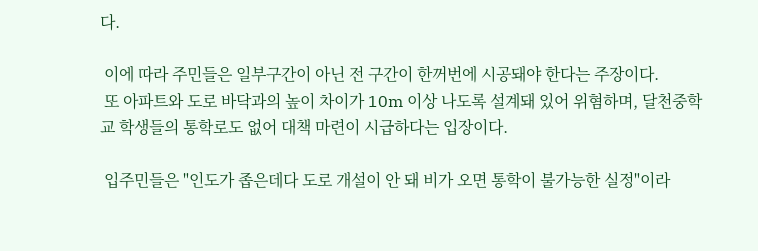다.

 이에 따라 주민들은 일부구간이 아닌 전 구간이 한꺼번에 시공돼야 한다는 주장이다.
 또 아파트와 도로 바닥과의 높이 차이가 10m 이상 나도록 설계돼 있어 위혐하며, 달천중학교 학생들의 통학로도 없어 대책 마련이 시급하다는 입장이다.

 입주민들은 "인도가 좁은데다 도로 개설이 안 돼 비가 오면 통학이 불가능한 실정"이라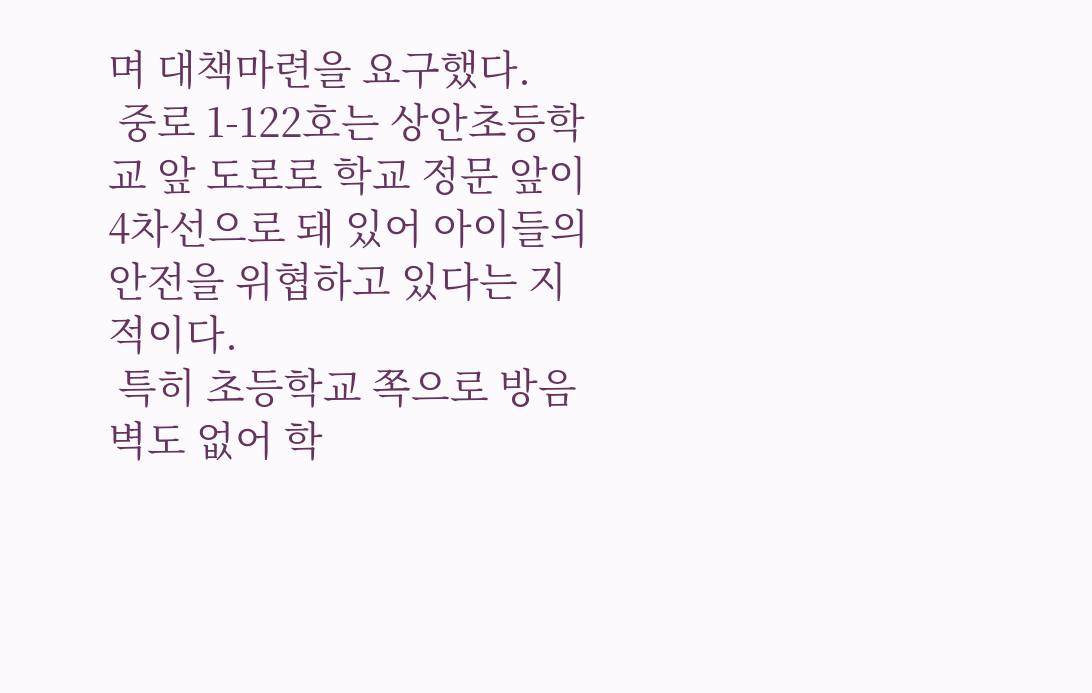며 대책마련을 요구했다.
 중로 1-122호는 상안초등학교 앞 도로로 학교 정문 앞이 4차선으로 돼 있어 아이들의 안전을 위협하고 있다는 지적이다.
 특히 초등학교 쪽으로 방음벽도 없어 학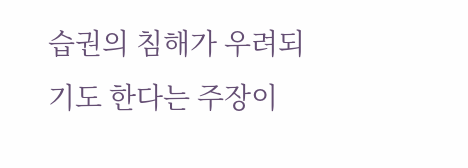습권의 침해가 우려되기도 한다는 주장이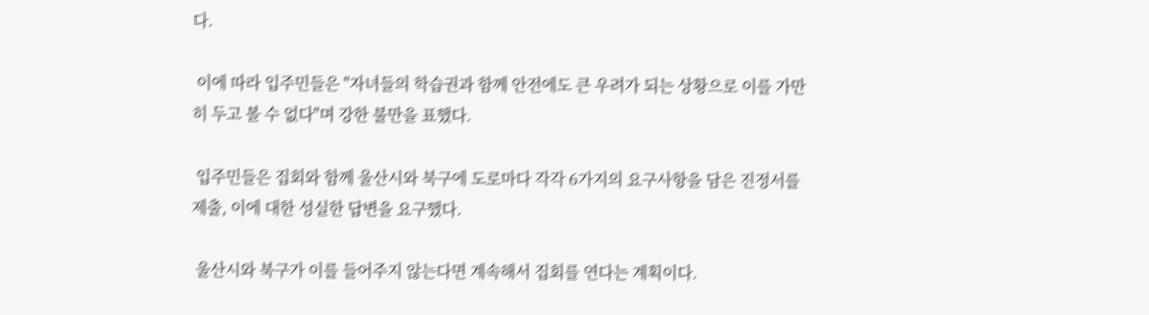다.

 이에 따라 입주민들은 "자녀들의 학습권과 함께 안전에도 큰 우려가 되는 상황으로 이를 가만히 두고 볼 수 없다"며 강한 불만을 표했다.

 입주민들은 집회와 함께 울산시와 북구에 도로마다 각각 6가지의 요구사항을 담은 진정서를 제출, 이에 대한 성실한 답변을 요구했다.

 울산시와 북구가 이를 들어주지 않는다면 계속해서 집회를 연다는 계획이다.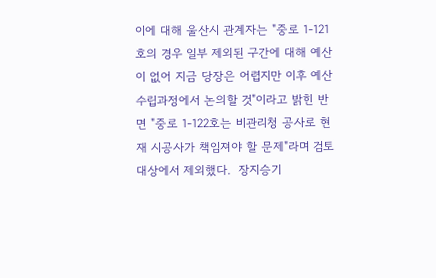이에 대해 울산시 관계자는 "중로 1-121호의 경우 일부 제외된 구간에 대해 예산이 없어 지금 당장은 어렵지만 이후 예산수립과정에서 논의할 것"이라고 밝힌 반면 "중로 1-122호는 비관리청 공사로 현재 시공사가 책임져야 할 문제"라며 검토 대상에서 제외했다.  장지승기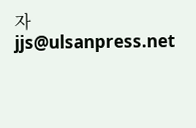자 jjs@ulsanpress.net